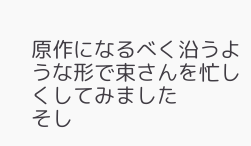原作になるべく沿うような形で束さんを忙しくしてみました
そし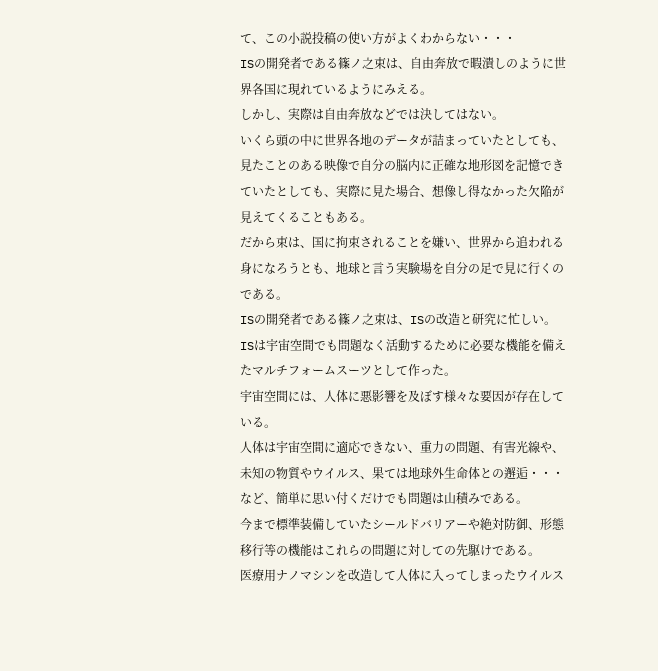て、この小説投稿の使い方がよくわからない・・・
ISの開発者である篠ノ之束は、自由奔放で暇潰しのように世界各国に現れているようにみえる。
しかし、実際は自由奔放などでは決してはない。
いくら頭の中に世界各地のデータが詰まっていたとしても、見たことのある映像で自分の脳内に正確な地形図を記憶できていたとしても、実際に見た場合、想像し得なかった欠陥が見えてくることもある。
だから束は、国に拘束されることを嫌い、世界から追われる身になろうとも、地球と言う実験場を自分の足で見に行くのである。
ISの開発者である篠ノ之束は、ISの改造と研究に忙しい。
ISは宇宙空間でも問題なく活動するために必要な機能を備えたマルチフォームスーツとして作った。
宇宙空間には、人体に悪影響を及ぼす様々な要因が存在している。
人体は宇宙空間に適応できない、重力の問題、有害光線や、未知の物質やウイルス、果ては地球外生命体との邂逅・・・など、簡単に思い付くだけでも問題は山積みである。
今まで標準装備していたシールドバリアーや絶対防御、形態移行等の機能はこれらの問題に対しての先駆けである。
医療用ナノマシンを改造して人体に入ってしまったウイルス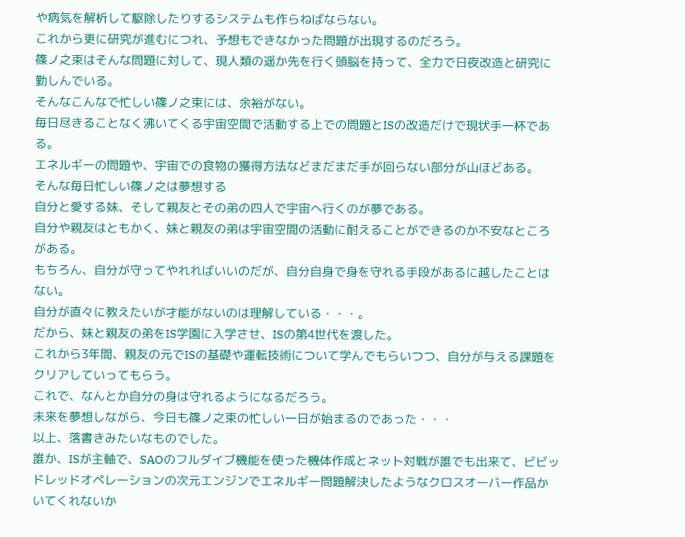や病気を解析して駆除したりするシステムも作らねばならない。
これから更に研究が進むにつれ、予想もできなかった問題が出現するのだろう。
篠ノ之束はそんな問題に対して、現人類の遥か先を行く頭脳を持って、全力で日夜改造と研究に勤しんでいる。
そんなこんなで忙しい篠ノ之束には、余裕がない。
毎日尽きることなく沸いてくる宇宙空間で活動する上での問題とISの改造だけで現状手一杯である。
エネルギーの問題や、宇宙での食物の獲得方法などまだまだ手が回らない部分が山ほどある。
そんな毎日忙しい篠ノ之は夢想する
自分と愛する妹、そして親友とその弟の四人で宇宙へ行くのが夢である。
自分や親友はともかく、妹と親友の弟は宇宙空間の活動に耐えることができるのか不安なところがある。
もちろん、自分が守ってやれればいいのだが、自分自身で身を守れる手段があるに越したことはない。
自分が直々に教えたいが才能がないのは理解している・・・。
だから、妹と親友の弟をIS学園に入学させ、ISの第4世代を渡した。
これから3年間、親友の元でISの基礎や運転技術について学んでもらいつつ、自分が与える課題をクリアしていってもらう。
これで、なんとか自分の身は守れるようになるだろう。
未来を夢想しながら、今日も篠ノ之束の忙しい一日が始まるのであった・・・
以上、落書きみたいなものでした。
誰か、ISが主軸で、SAOのフルダイブ機能を使った機体作成とネット対戦が誰でも出来て、ビビッドレッドオペレーションの次元エンジンでエネルギー問題解決したようなクロスオーバー作品かいてくれないか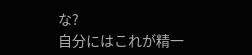な?
自分にはこれが精一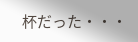杯だった・・・